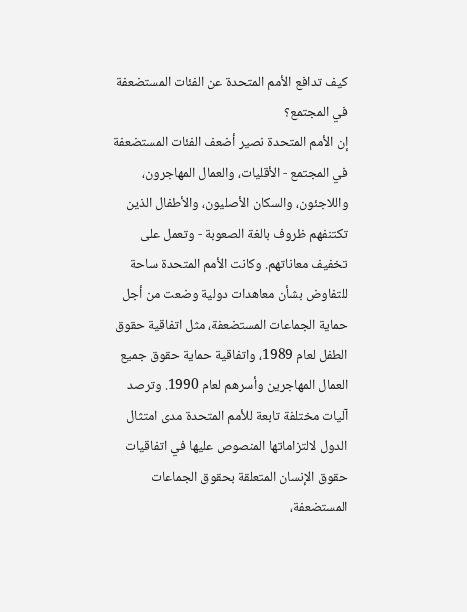كيف تدافع الأمم المتحدة عن الفئات المستضعفة في المجتمع؟
إن الأمم المتحدة نصير أضعف الفئات المستضعفة في المجتمع - الأقليات، والعمال المهاجرون، واللاجئون، والسكان الأصليون، والأطفال الذين تكتنفهم ظروف بالغة الصعوبة - وتعمل على تخفيف معاناتهم. وكانت الأمم المتحدة ساحة للتفاوض بشأن معاهدات دولية وضعت من أجل حماية الجماعات المستضعفة، مثل اتفاقية حقوق الطفل لعام 1989، واتفاقية حماية حقوق جميع العمال المهاجرين وأسرهم لعام 1990. وترصد آليات مختلفة تابعة للأمم المتحدة مدى امتثال الدول لالتزاماتها المنصوص عليها في اتفاقيات حقوق الإنسان المتعلقة بحقوق الجماعات المستضعفة،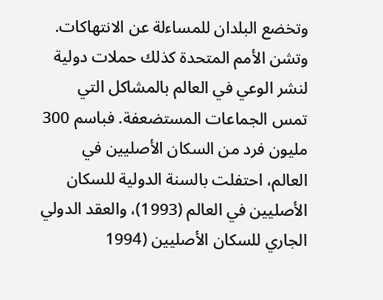وتخضع البلدان للمساءلة عن الانتهاكات.
وتشن الأمم المتحدة كذلك حملات دولية لنشر الوعي في العالم بالمشاكل التي تمس الجماعات المستضعفة. فباسم 300 مليون فرد من السكان الأصليين في العالم، احتفلت بالسنة الدولية للسكان الأصليين في العالم (1993)، والعقد الدولي الجاري للسكان الأصليين (1994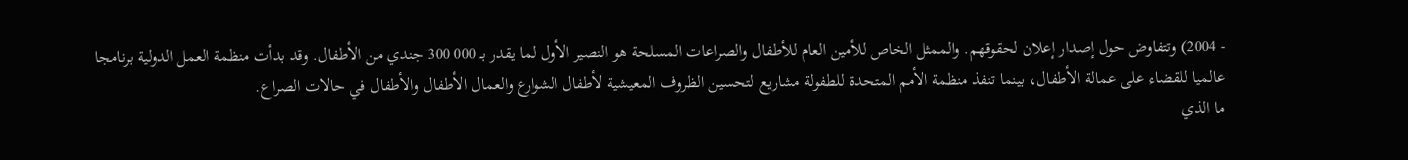- 2004) وتتفاوض حول إصدار إعلان لحقوقهم. والممثل الخاص للأمين العام للأطفال والصراعات المسلحة هو النصير الأول لما يقدر بـ 000 300 جندي من الأطفال. وقد بدأت منظمة العمل الدولية برنامجا عالميا للقضاء على عمالة الأطفال، بينما تنفذ منظمة الأمم المتحدة للطفولة مشاريع لتحسين الظروف المعيشية لأطفال الشوارع والعمال الأطفال والأطفال في حالات الصراع.
ما الذي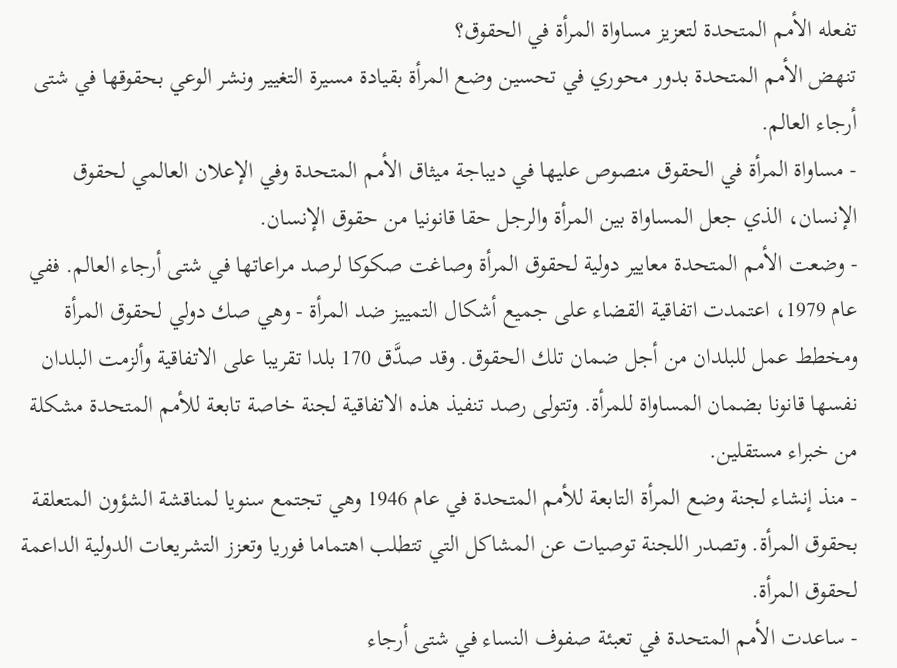تفعله الأمم المتحدة لتعزيز مساواة المرأة في الحقوق؟
تنهض الأمم المتحدة بدور محوري في تحسين وضع المرأة بقيادة مسيرة التغيير ونشر الوعي بحقوقها في شتى أرجاء العالم.
- مساواة المرأة في الحقوق منصوص عليها في ديباجة ميثاق الأمم المتحدة وفي الإعلان العالمي لحقوق الإنسان، الذي جعل المساواة بين المرأة والرجل حقا قانونيا من حقوق الإنسان.
- وضعت الأمم المتحدة معايير دولية لحقوق المرأة وصاغت صكوكا لرصد مراعاتها في شتى أرجاء العالم. ففي عام 1979، اعتمدت اتفاقية القضاء على جميع أشكال التمييز ضد المرأة - وهي صك دولي لحقوق المرأة ومخطط عمل للبلدان من أجل ضمان تلك الحقوق. وقد صدَّق 170 بلدا تقريبا على الاتفاقية وألزمت البلدان نفسها قانونا بضمان المساواة للمرأة. وتتولى رصد تنفيذ هذه الاتفاقية لجنة خاصة تابعة للأمم المتحدة مشكلة من خبراء مستقلين.
- منذ إنشاء لجنة وضع المرأة التابعة للأمم المتحدة في عام 1946 وهي تجتمع سنويا لمناقشة الشؤون المتعلقة بحقوق المرأة. وتصدر اللجنة توصيات عن المشاكل التي تتطلب اهتماما فوريا وتعزز التشريعات الدولية الداعمة لحقوق المرأة.
- ساعدت الأمم المتحدة في تعبئة صفوف النساء في شتى أرجاء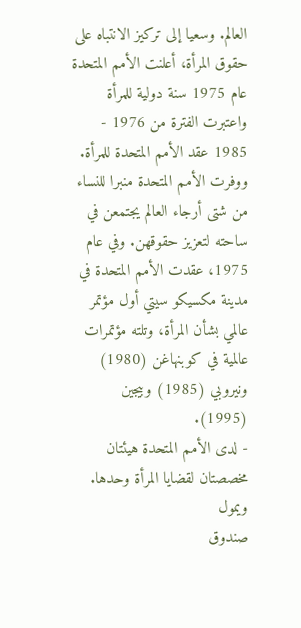العالم. وسعيا إلى تركيز الانتباه على حقوق المرأة، أعلنت الأمم المتحدة عام 1975 سنة دولية للمرأة واعتبرت الفترة من 1976 - 1985 عقد الأمم المتحدة للمرأة. ووفرت الأمم المتحدة منبرا للنساء من شتى أرجاء العالم يجتمعن في ساحته لتعزيز حقوقهن. وفي عام 1975، عقدت الأمم المتحدة في مدينة مكسيكو سيتي أول مؤتمر عالمي بشأن المرأة، وتلته مؤتمرات عالمية في كوبنهاغن (1980) ونيروبي (1985) وبيجين (1995).
- لدى الأمم المتحدة هيئتان مخصصتان لقضايا المرأة وحدها. ويمول
صندوق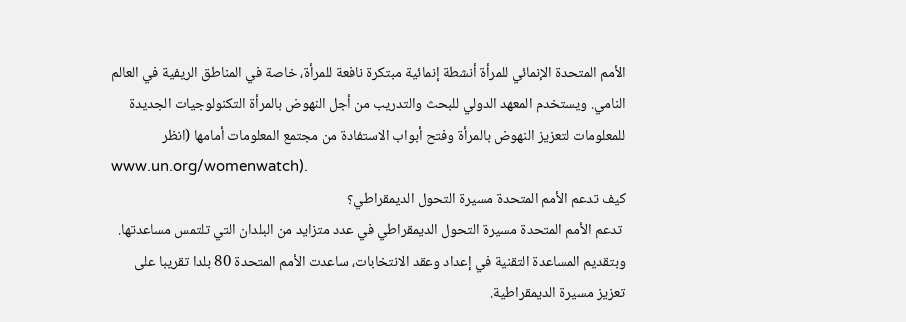الأمم المتحدة الإنمائي للمرأة أنشطة إنمائية مبتكرة نافعة للمرأة، خاصة في المناطق الريفية في العالم النامي. ويستخدم المعهد الدولي للبحث والتدريب من أجل النهوض بالمرأة التكنولوجيات الجديدة للمعلومات لتعزيز النهوض بالمرأة وفتح أبواب الاستفادة من مجتمع المعلومات أمامها (انظر
www.un.org/womenwatch).
كيف تدعم الأمم المتحدة مسيرة التحول الديمقراطي؟
 تدعم الأمم المتحدة مسيرة التحول الديمقراطي في عدد متزايد من البلدان التي تلتمس مساعدتها. وبتقديم المساعدة التقنية في إعداد وعقد الانتخابات، ساعدت الأمم المتحدة 80 بلدا تقريبا على تعزيز مسيرة الديمقراطية.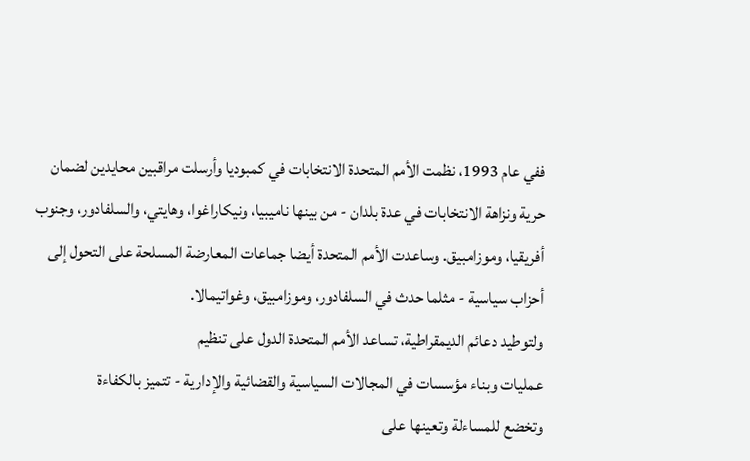ففي عام 1993، نظمت الأمم المتحدة الانتخابات في كمبوديا وأرسلت مراقبين محايدين لضمان حرية ونزاهة الانتخابات في عدة بلدان - من بينها ناميبيا، ونيكاراغوا، وهايتي، والسلفادور، وجنوب أفريقيا، وموزامبيق. وساعدت الأمم المتحدة أيضا جماعات المعارضة المسلحة على التحول إلى أحزاب سياسية - مثلما حدث في السلفادور، وموزامبيق، وغواتيمالا.
ولتوطيد دعائم الديمقراطية، تساعد الأمم المتحدة الدول على تنظيم
عمليات وبناء مؤسسات في المجالات السياسية والقضائية والإدارية - تتميز بالكفاءة
وتخضع للمساءلة وتعينها على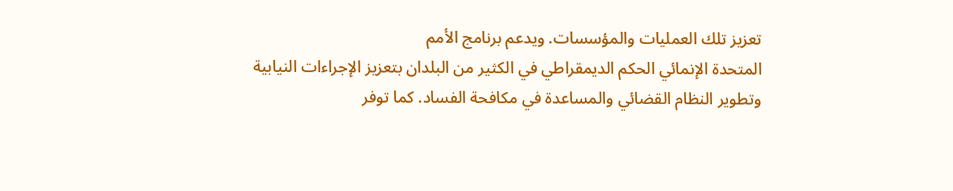تعزيز تلك العمليات والمؤسسات. ويدعم برنامج الأمم
المتحدة الإنمائي الحكم الديمقراطي في الكثير من البلدان بتعزيز الإجراءات النيابية
وتطوير النظام القضائي والمساعدة في مكافحة الفساد. كما توفر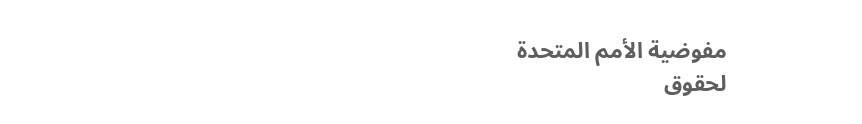مفوضية الأمم المتحدة
لحقوق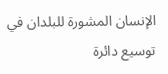الإنسان المشورة للبلدان في توسيع دائرة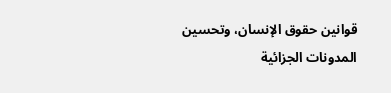قوانين حقوق الإنسان، وتحسين
المدونات الجزائية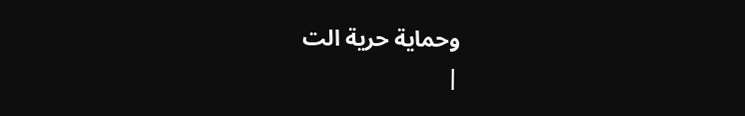وحماية حرية الت
|